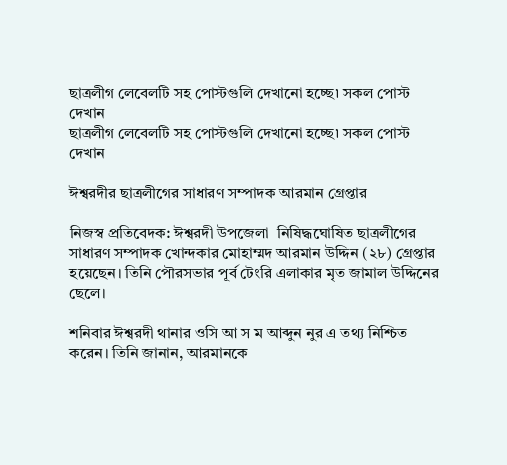ছাত্রলীগ লেবেলটি সহ পোস্টগুলি দেখানো হচ্ছে৷ সকল পোস্ট দেখান
ছাত্রলীগ লেবেলটি সহ পোস্টগুলি দেখানো হচ্ছে৷ সকল পোস্ট দেখান

ঈশ্বরদীর ছাত্রলীগের সাধারণ সম্পাদক আরমান গ্রেপ্তার

নিজস্ব প্রতিবেদক: ঈশ্বরদী উপজেলা  নিষিদ্ধঘোষিত ছাত্রলীগের সাধারণ সম্পাদক খোন্দকার মোহাম্মদ আরমান উদ্দিন (২৮) গ্রেপ্তার হয়েছেন। তিনি পৌরসভার পূর্ব টেংরি এলাকার মৃত জামাল উদ্দিনের ছেলে।

শনিবার ঈশ্বরদী থানার ওসি আ স ম আব্দুন নুর এ তথ্য নিশ্চিত করেন। তিনি জানান, আরমানকে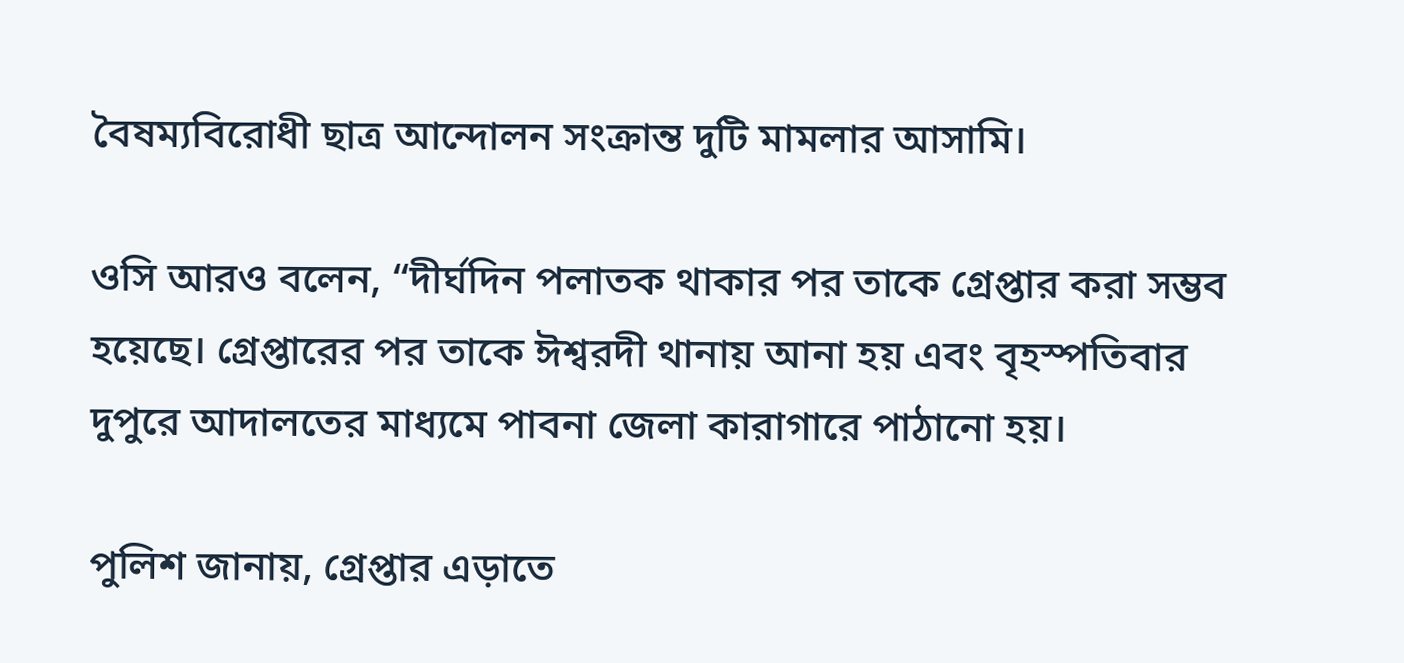বৈষম্যবিরোধী ছাত্র আন্দোলন সংক্রান্ত দুটি মামলার আসামি।

ওসি আরও বলেন, “দীর্ঘদিন পলাতক থাকার পর তাকে গ্রেপ্তার করা সম্ভব হয়েছে। গ্রেপ্তারের পর তাকে ঈশ্বরদী থানায় আনা হয় এবং বৃহস্পতিবার দুপুরে আদালতের মাধ্যমে পাবনা জেলা কারাগারে পাঠানো হয়।

পুলিশ জানায়, গ্রেপ্তার এড়াতে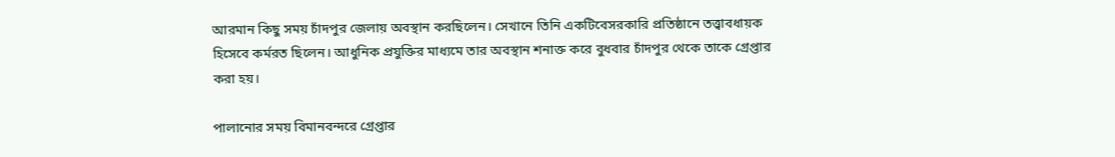আরমান কিছু সময় চাঁদপুর জেলায় অবস্থান করছিলেন। সেখানে তিনি একটিবেসরকারি প্রতিষ্ঠানে তত্ত্বাবধায়ক হিসেবে কর্মরত ছিলেন। আধুনিক প্রযুক্তির মাধ্যমে তার অবস্থান শনাক্ত করে বুধবার চাঁদপুর থেকে তাকে গ্রেপ্তার করা হয়।

পালানোর সময় বিমানবন্দরে গ্রেপ্তার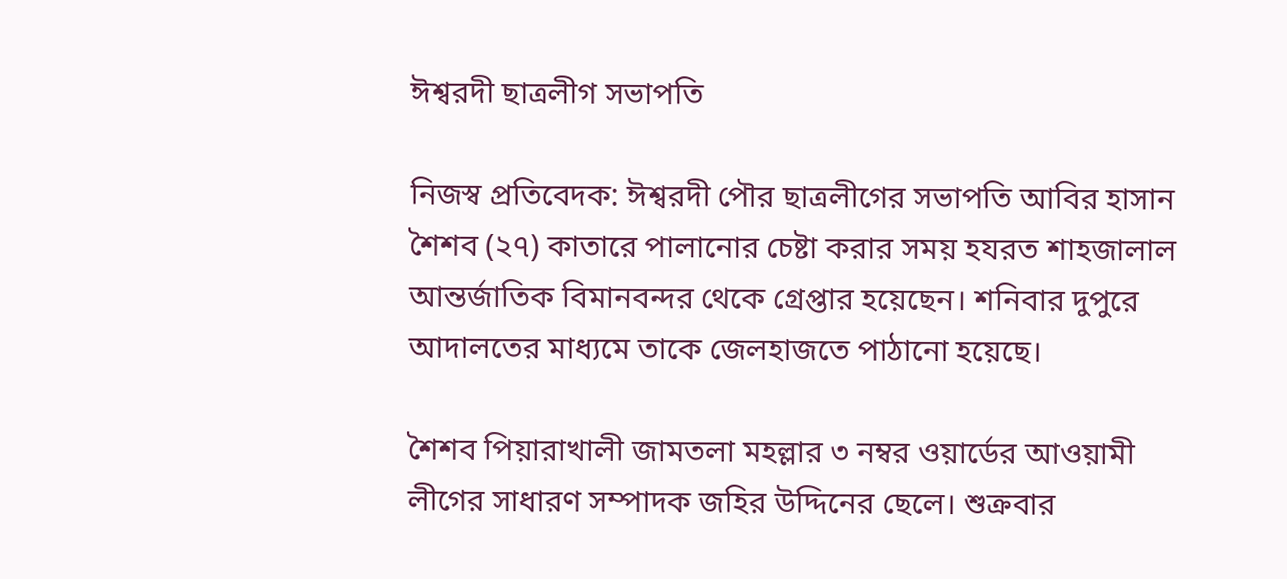ঈশ্বরদী ছাত্রলীগ সভাপতি

নিজস্ব প্রতিবেদক: ঈশ্বরদী পৌর ছাত্রলীগের সভাপতি আবির হাসান শৈশব (২৭) কাতারে পালানোর চেষ্টা করার সময় হযরত শাহজালাল আন্তর্জাতিক বিমানবন্দর থেকে গ্রেপ্তার হয়েছেন। শনিবার দুপুরে আদালতের মাধ্যমে তাকে জেলহাজতে পাঠানো হয়েছে।

শৈশব পিয়ারাখালী জামতলা মহল্লার ৩ নম্বর ওয়ার্ডের আওয়ামী লীগের সাধারণ সম্পাদক জহির উদ্দিনের ছেলে। শুক্রবার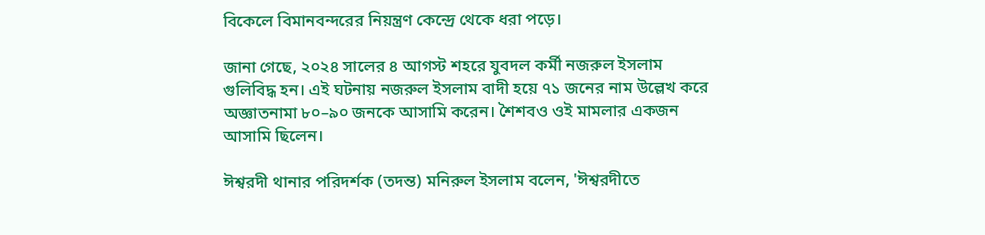বিকেলে বিমানবন্দরের নিয়ন্ত্রণ কেন্দ্রে থেকে ধরা পড়ে।

জানা গেছে, ২০২৪ সালের ৪ আগস্ট শহরে যুবদল কর্মী নজরুল ইসলাম গুলিবিদ্ধ হন। এই ঘটনায় নজরুল ইসলাম বাদী হয়ে ৭১ জনের নাম উল্লেখ করে অজ্ঞাতনামা ৮০–৯০ জনকে আসামি করেন। শৈশবও ওই মামলার একজন আসামি ছিলেন।

ঈশ্বরদী থানার পরিদর্শক (তদন্ত) মনিরুল ইসলাম বলেন, 'ঈশ্বরদীতে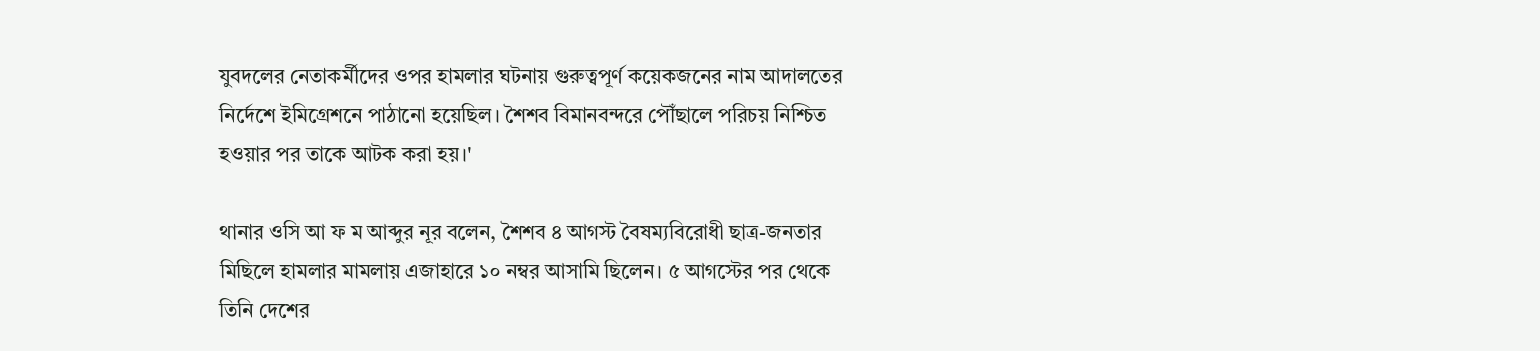যুবদলের নেতাকর্মীদের ওপর হামলার ঘটনায় গুরুত্বপূর্ণ কয়েকজনের নাম আদালতের নির্দেশে ইমিগ্রেশনে পাঠানো হয়েছিল। শৈশব বিমানবন্দরে পৌঁছালে পরিচয় নিশ্চিত হওয়ার পর তাকে আটক করা হয়।'

থানার ওসি আ ফ ম আব্দুর নূর বলেন, শৈশব ৪ আগস্ট বৈষম্যবিরোধী ছাত্র-জনতার মিছিলে হামলার মামলায় এজাহারে ১০ নম্বর আসামি ছিলেন। ৫ আগস্টের পর থেকে তিনি দেশের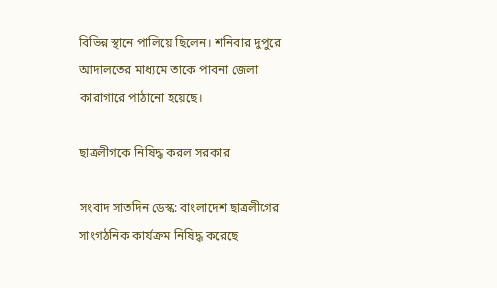বিভিন্ন স্থানে পালিয়ে ছিলেন। শনিবার দুপুরে আদালতের মাধ্যমে তাকে পাবনা জেলা কারাগারে পাঠানো হয়েছে।

ছাত্রলীগকে নিষিদ্ধ করল সরকার

সংবাদ সাতদিন ডেস্ক: বাংলাদেশ ছাত্রলীগের সাংগঠনিক কার্যক্রম নিষিদ্ধ করেছে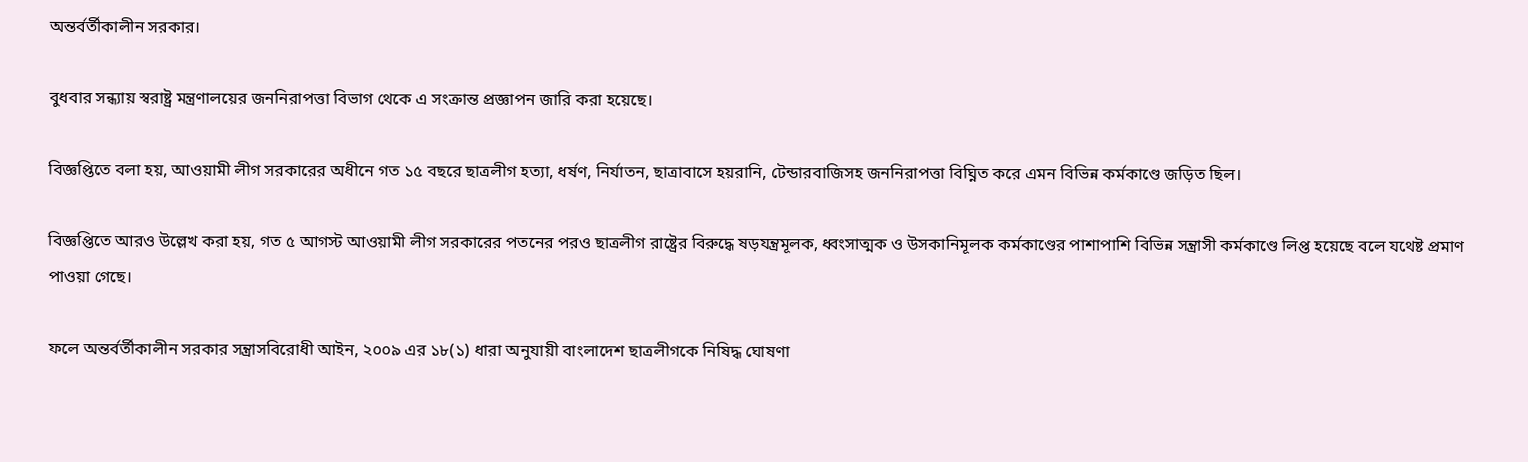অন্তর্বর্তীকালীন সরকার।

বুধবার সন্ধ্যায় স্বরাষ্ট্র মন্ত্রণালয়ের জননিরাপত্তা বিভাগ থেকে এ সংক্রান্ত প্রজ্ঞাপন জারি করা হয়েছে।

বিজ্ঞপ্তিতে বলা হয়, আওয়ামী লীগ সরকারের অধীনে গত ১৫ বছরে ছাত্রলীগ হত্যা, ধর্ষণ, নির্যাতন, ছাত্রাবাসে হয়রানি, টেন্ডারবাজিসহ জননিরাপত্তা বিঘ্নিত করে এমন বিভিন্ন কর্মকাণ্ডে জড়িত ছিল।

বিজ্ঞপ্তিতে আরও উল্লেখ করা হয়, গত ৫ আগস্ট আওয়ামী লীগ সরকারের পতনের পরও ছাত্রলীগ রাষ্ট্রের বিরুদ্ধে ষড়যন্ত্রমূলক, ধ্বংসাত্মক ও উসকানিমূলক কর্মকাণ্ডের পাশাপাশি বিভিন্ন সন্ত্রাসী কর্মকাণ্ডে লিপ্ত হয়েছে বলে যথেষ্ট প্রমাণ পাওয়া গেছে।

ফলে অন্তর্বর্তীকালীন সরকার সন্ত্রাসবিরোধী আইন, ২০০৯ এর ১৮(১) ধারা অনুযায়ী বাংলাদেশ ছাত্রলীগকে নিষিদ্ধ ঘোষণা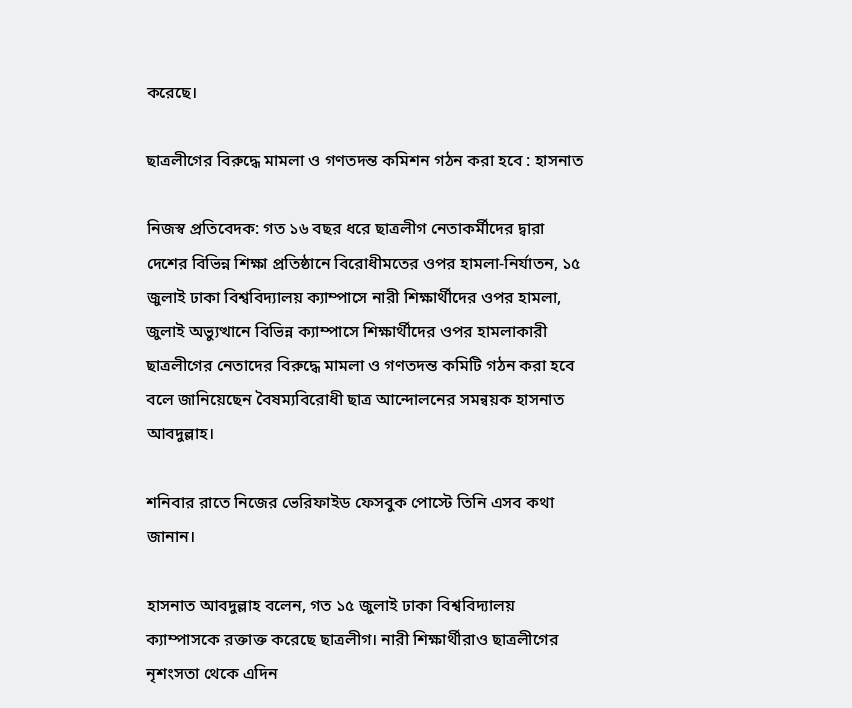করেছে।

ছাত্রলীগের বিরুদ্ধে মামলা ও গণতদন্ত কমিশন গঠন করা হবে : হাসনাত

নিজস্ব প্রতিবেদক: গত ১৬ বছর ধরে ছাত্রলীগ নেতাকর্মীদের দ্বারা দেশের বিভিন্ন শিক্ষা প্রতিষ্ঠানে বিরোধীমতের ওপর হামলা-নির্যাতন, ১৫ জুলাই ঢাকা বিশ্ববিদ্যালয় ক্যাম্পাসে নারী শিক্ষার্থীদের ওপর হামলা, জুলাই অভ্যুত্থানে বিভিন্ন ক্যাম্পাসে শিক্ষার্থীদের ওপর হামলাকারী ছাত্রলীগের নেতাদের বিরুদ্ধে মামলা ও গণতদন্ত কমিটি গঠন করা হবে বলে জানিয়েছেন বৈষম্যবিরোধী ছাত্র আন্দোলনের সমন্বয়ক হাসনাত আবদুল্লাহ।

শনিবার রাতে নিজের ভেরিফাইড ফেসবুক পোস্টে তিনি এসব কথা জানান।

হাসনাত আবদুল্লাহ বলেন, গত ১৫ জুলাই ঢাকা বিশ্ববিদ্যালয় ক্যাম্পাসকে রক্তাক্ত করেছে ছাত্রলীগ। নারী শিক্ষার্থীরাও ছাত্রলীগের নৃশংসতা থেকে এদিন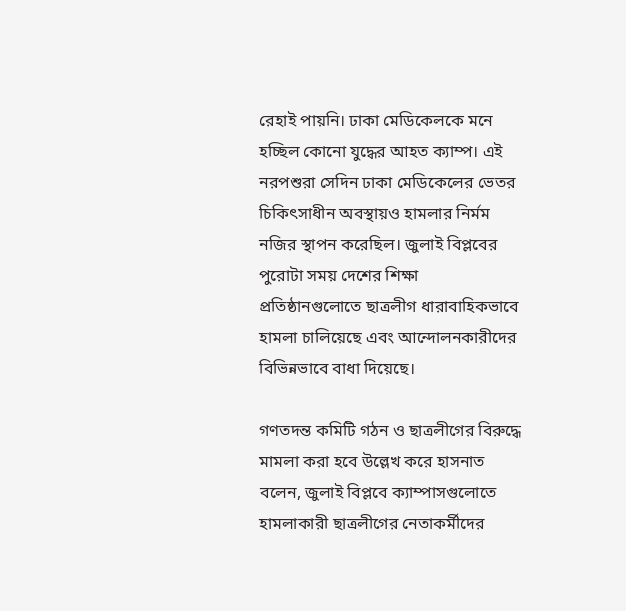রেহাই পায়নি। ঢাকা মেডিকেলকে মনে হচ্ছিল কোনো যুদ্ধের আহত ক্যাম্প। এই নরপশুরা সেদিন ঢাকা মেডিকেলের ভেতর চিকিৎসাধীন অবস্থায়ও হামলার নির্মম নজির স্থাপন করেছিল। জুলাই বিপ্লবের পুরোটা সময় দেশের শিক্ষা প্রতিষ্ঠানগুলোতে ছাত্রলীগ ধারাবাহিকভাবে হামলা চালিয়েছে এবং আন্দোলনকারীদের বিভিন্নভাবে বাধা দিয়েছে।

গণতদন্ত কমিটি গঠন ও ছাত্রলীগের বিরুদ্ধে মামলা করা হবে উল্লেখ করে হাসনাত বলেন, জুলাই বিপ্লবে ক্যাম্পাসগুলোতে হামলাকারী ছাত্রলীগের নেতাকর্মীদের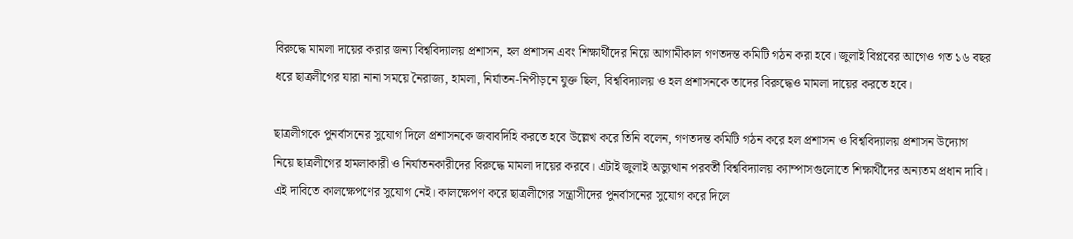বিরুদ্ধে মামলা দায়ের করার জন্য বিশ্ববিদ্যালয় প্রশাসন, হল প্রশাসন এবং শিক্ষার্থীদের নিয়ে আগামীকাল গণতদন্ত কমিটি গঠন করা হবে। জুলাই বিপ্লবের আগেও গত ১৬ বছর ধরে ছাত্রলীগের যারা নানা সময়ে নৈরাজ্য, হামলা, নির্যাতন-নিপীড়নে যুক্ত ছিল, বিশ্ববিদ্যালয় ও হল প্রশাসনকে তাদের বিরুদ্ধেও মামলা দায়ের করতে হবে।

ছাত্রলীগকে পুনর্বাসনের সুযোগ দিলে প্রশাসনকে জবাবদিহি করতে হবে উল্লেখ করে তিনি বলেন, গণতদন্ত কমিটি গঠন করে হল প্রশাসন ও বিশ্ববিদ্যালয় প্রশাসন উদ্যোগ নিয়ে ছাত্রলীগের হামলাকারী ও নির্যাতনকারীদের বিরুদ্ধে মামলা দায়ের করবে। এটাই জুলাই অভ্যুত্থান পরবর্তী বিশ্ববিদ্যালয় ক্যাম্পাসগুলোতে শিক্ষার্থীদের অন্যতম প্রধান দাবি। এই দাবিতে কালক্ষেপণের সুযোগ নেই। কালক্ষেপণ করে ছাত্রলীগের সন্ত্রাসীদের পুনর্বাসনের সুযোগ করে দিলে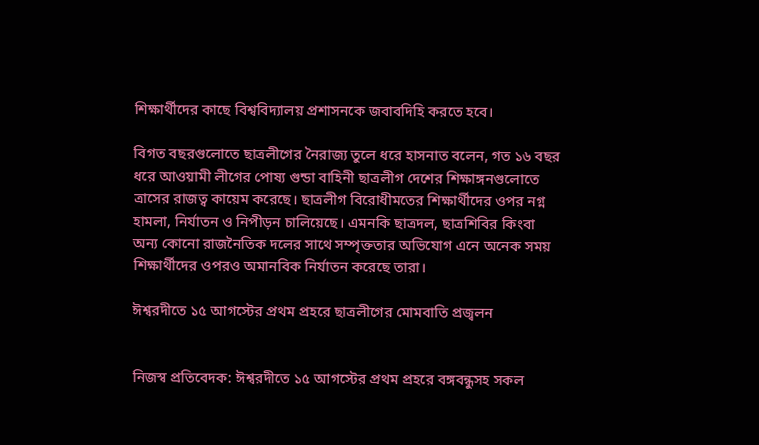শিক্ষার্থীদের কাছে বিশ্ববিদ্যালয় প্রশাসনকে জবাবদিহি করতে হবে।

বিগত বছরগুলোতে ছাত্রলীগের নৈরাজ্য তুলে ধরে হাসনাত বলেন, গত ১৬ বছর ধরে আওয়ামী লীগের পোষ্য গুন্ডা বাহিনী ছাত্রলীগ দেশের শিক্ষাঙ্গনগুলোতে ত্রাসের রাজত্ব কায়েম করেছে। ছাত্রলীগ বিরোধীমতের শিক্ষার্থীদের ওপর নগ্ন হামলা, নির্যাতন ও নিপীড়ন চালিয়েছে। এমনকি ছাত্রদল, ছাত্রশিবির কিংবা অন্য কোনো রাজনৈতিক দলের সাথে সম্পৃক্ততার অভিযোগ এনে অনেক সময় শিক্ষার্থীদের ওপরও অমানবিক নির্যাতন করেছে তারা।

ঈশ্বরদীতে ১৫ আগস্টের প্রথম প্রহরে ছাত্রলীগের মোমবাতি প্রজ্বলন


নিজস্ব প্রতিবেদক: ঈশ্বরদীতে ১৫ আগস্টের প্রথম প্রহরে বঙ্গবন্ধুসহ সকল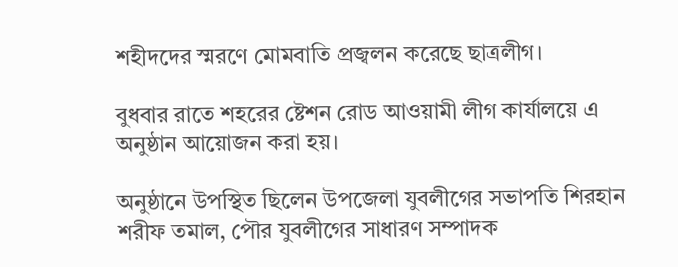শহীদদের স্মরণে মোমবাতি প্রজ্বলন করেছে ছাত্রলীগ।

বুধবার রাতে শহরের ষ্টেশন রোড আওয়ামী লীগ কার্যালয়ে এ অনুষ্ঠান আয়োজন করা হয়।

অনুষ্ঠানে উপস্থিত ছিলেন উপজেলা যুবলীগের সভাপতি শিরহান শরীফ তমাল, পৌর যুবলীগের সাধারণ সম্পাদক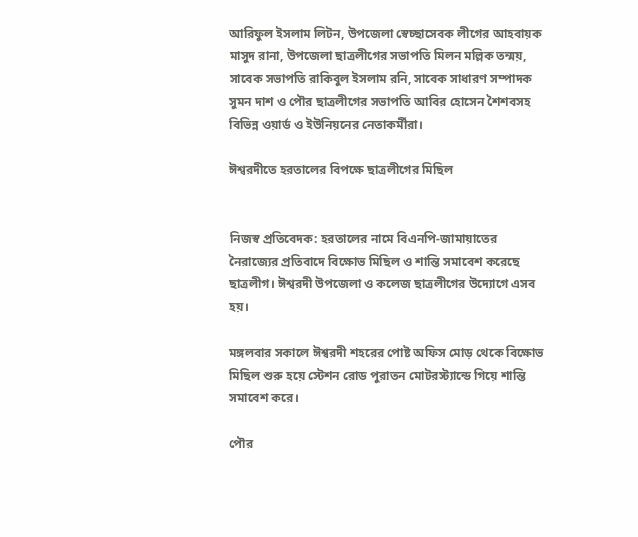আরিফুল ইসলাম লিটন, উপজেলা স্বেচ্ছাসেবক লীগের আহবায়ক মাসুদ রানা, উপজেলা ছাত্রলীগের সভাপতি মিলন মল্লিক তন্ময়, সাবেক সভাপতি রাকিবুল ইসলাম রনি, সাবেক সাধারণ সম্পাদক সুমন দাশ ও পৌর ছাত্রলীগের সভাপতি আবির হোসেন শৈশবসহ বিভিন্ন ওয়ার্ড ও ইউনিয়নের নেতাকর্মীরা।

ঈশ্বরদীতে হরতালের বিপক্ষে ছাত্রলীগের মিছিল


নিজস্ব প্রতিবেদক: হরতালের নামে বিএনপি-জামায়াতের নৈরাজ্যের প্রতিবাদে বিক্ষোভ মিছিল ও শান্তি সমাবেশ করেছে ছাত্রলীগ। ঈশ্বরদী উপজেলা ও কলেজ ছাত্রলীগের উদ্যোগে এসব হয়।

মঙ্গলবার সকালে ঈশ্বরদী শহরের পোষ্ট অফিস মোড় থেকে বিক্ষোভ মিছিল শুরু হয়ে স্টেশন রোড পুরাতন মোটরস্ট্যান্ডে গিয়ে শান্তি সমাবেশ করে।

পৌর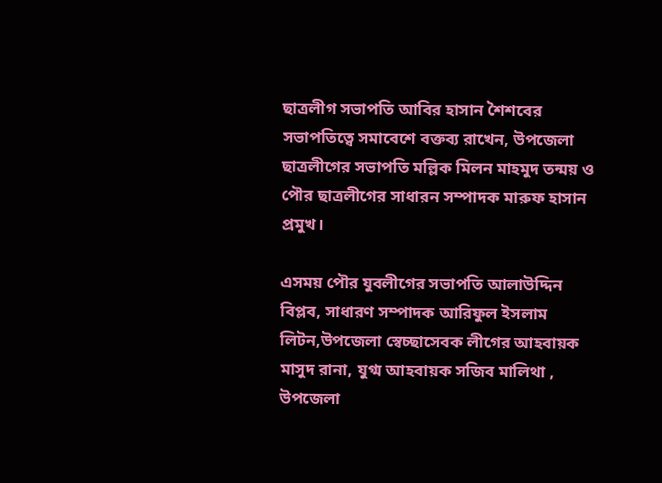ছাত্রলীগ সভাপতি আবির হাসান শৈশবের সভাপতিত্বে সমাবেশে বক্তব্য রাখেন, উপজেলা ছাত্রলীগের সভাপতি মল্লিক মিলন মাহমুদ তন্ময় ও পৌর ছাত্রলীগের সাধারন সম্পাদক মারুফ হাসান প্রমুখ।

এসময় পৌর যুবলীগের সভাপতি আলাউদ্দিন বিপ্লব, সাধারণ সম্পাদক আরিফুল ইসলাম লিটন,উপজেলা স্বেচ্ছাসেবক লীগের আহবায়ক মাসুদ রানা, যুগ্ম আহবায়ক সজিব মালিথা , উপজেলা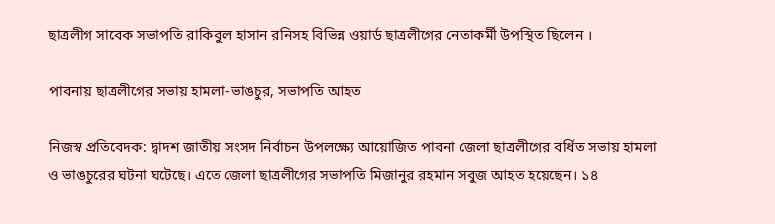ছাত্রলীগ সাবেক সভাপতি রাকিবুল হাসান রনিসহ বিভিন্ন ওয়ার্ড ছাত্রলীগের নেতাকর্মী উপস্থিত ছিলেন ।

পাবনায় ছাত্রলীগের সভায় হামলা-ভাঙচুর, সভাপতি আহত

নিজস্ব প্রতিবেদক: দ্বাদশ জাতীয় সংসদ নির্বাচন উপলক্ষ্যে আয়োজিত পাবনা জেলা ছাত্রলীগের বর্ধিত সভায় হামলা ও ভাঙচুরের ঘটনা ঘটেছে। এতে জেলা ছাত্রলীগের সভাপতি মিজানুর রহমান সবুজ আহত হয়েছেন। ১৪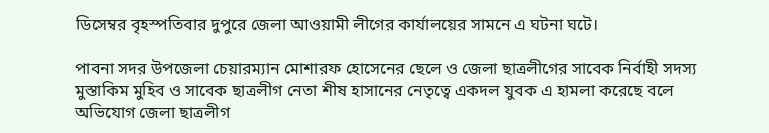ডিসেম্বর বৃহস্পতিবার দুপুরে জেলা আওয়ামী লীগের কার্যালয়ের সামনে এ ঘটনা ঘটে।

পাবনা সদর উপজেলা চেয়ারম্যান মোশারফ হোসেনের ছেলে ও জেলা ছাত্রলীগের সাবেক নির্বাহী সদস্য মুস্তাকিম মুহিব ও সাবেক ছাত্রলীগ নেতা শীষ হাসানের নেতৃত্বে একদল যুবক এ হামলা করেছে বলে অভিযোগ জেলা ছাত্রলীগ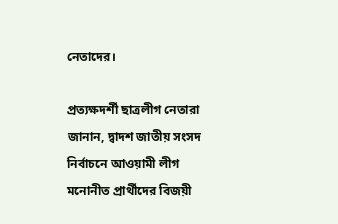নেতাদের।

প্রত্যক্ষদর্শী ছাত্রলীগ নেতারা জানান, দ্বাদশ জাতীয় সংসদ নির্বাচনে আওয়ামী লীগ মনোনীত প্রার্থীদের বিজয়ী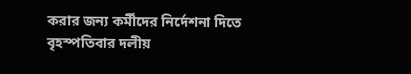করার জন্য কর্মীদের নির্দেশনা দিতে বৃহস্পতিবার দলীয়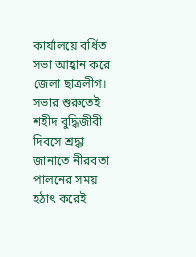কার্যালয়ে বর্ধিত সভা আহ্বান করে জেলা ছাত্রলীগ। সভার শুরুতেই শহীদ বুদ্ধিজীবী দিবসে শ্রদ্ধা জানাতে নীরবতা পালনের সময় হঠাৎ করেই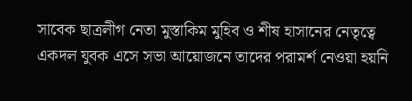সাবেক ছাত্রলীগ নেতা মুস্তাকিম মুহিব ও শীষ হাসানের নেতৃত্বে একদল যুবক এসে সভা আয়োজনে তাদের পরামর্শ নেওয়া হয়নি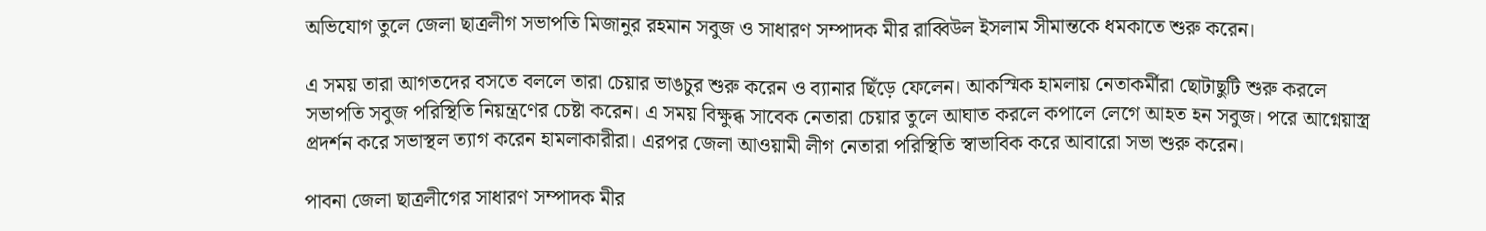অভিযোগ তুলে জেলা ছাত্রলীগ সভাপতি মিজানুর রহমান সবুজ ও সাধারণ সম্পাদক মীর রাব্বিউল ইসলাম সীমান্তকে ধমকাতে শুরু করেন।

এ সময় তারা আগতদের বসতে বললে তারা চেয়ার ভাঙচুর শুরু করেন ও ব্যানার ছিঁড়ে ফেলেন। আকস্মিক হামলায় নেতাকর্মীরা ছোটাছুটি শুরু করলে সভাপতি সবুজ পরিস্থিতি নিয়ন্ত্রণের চেষ্টা করেন। এ সময় বিক্ষুব্ধ সাবেক নেতারা চেয়ার তুলে আঘাত করলে কপালে লেগে আহত হন সবুজ। পরে আগ্নেয়াস্ত্র প্রদর্শন করে সভাস্থল ত্যাগ করেন হামলাকারীরা। এরপর জেলা আওয়ামী লীগ নেতারা পরিস্থিতি স্বাভাবিক করে আবারো সভা শুরু করেন।

পাবনা জেলা ছাত্রলীগের সাধারণ সম্পাদক মীর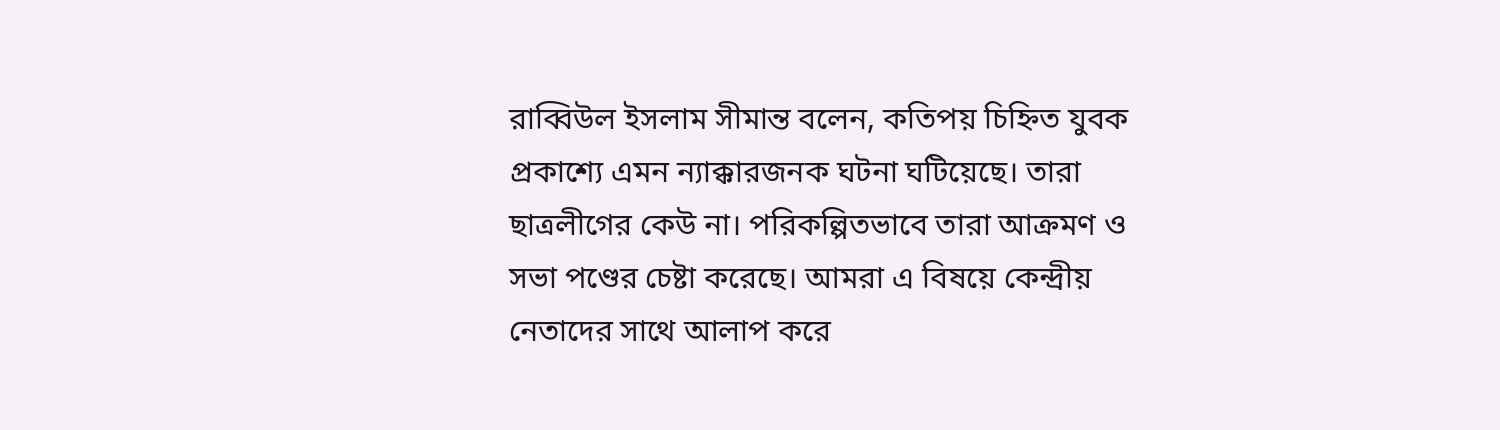রাব্বিউল ইসলাম সীমান্ত বলেন, কতিপয় চিহ্নিত যুবক প্রকাশ্যে এমন ন্যাক্কারজনক ঘটনা ঘটিয়েছে। তারা ছাত্রলীগের কেউ না। পরিকল্পিতভাবে তারা আক্রমণ ও সভা পণ্ডের চেষ্টা করেছে। আমরা এ বিষয়ে কেন্দ্রীয় নেতাদের সাথে আলাপ করে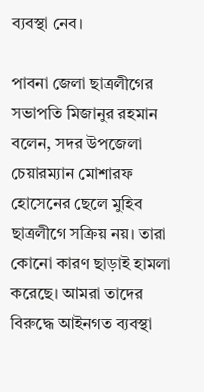ব্যবস্থা নেব।

পাবনা জেলা ছাত্রলীগের সভাপতি মিজানুর রহমান বলেন, সদর উপজেলা চেয়ারম্যান মোশারফ হোসেনের ছেলে মুহিব ছাত্রলীগে সক্রিয় নয়। তারা কোনো কারণ ছাড়াই হামলা করেছে। আমরা তাদের বিরুদ্ধে আইনগত ব্যবস্থা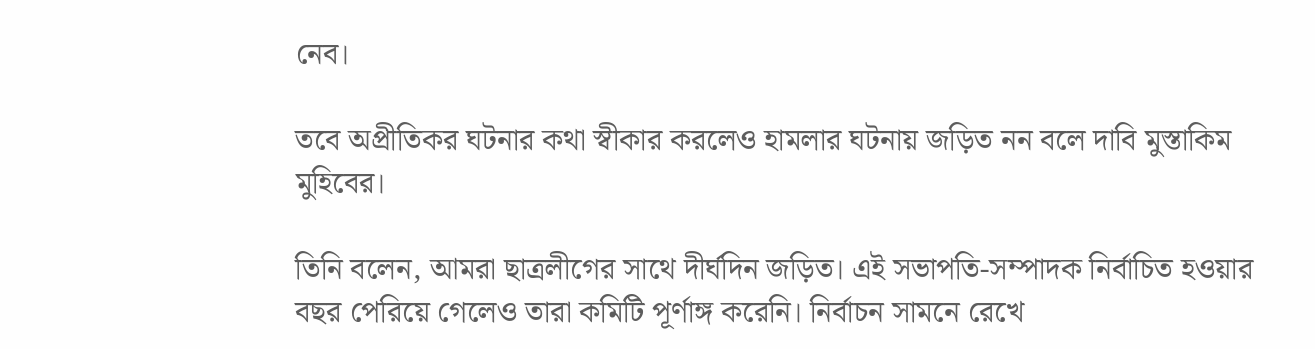নেব।

তবে অপ্রীতিকর ঘটনার কথা স্বীকার করলেও হামলার ঘটনায় জড়িত নন বলে দাবি মুস্তাকিম মুহিবের।

তিনি বলেন, আমরা ছাত্রলীগের সাথে দীর্ঘদিন জড়িত। এই সভাপতি-সম্পাদক নির্বাচিত হওয়ার বছর পেরিয়ে গেলেও তারা কমিটি পূর্ণাঙ্গ করেনি। নির্বাচন সামনে রেখে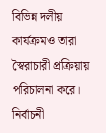বিভিন্ন দলীয় কার্যক্রমও তারা স্বৈরাচারী প্রক্রিয়ায় পরিচালনা করে। নির্বাচনী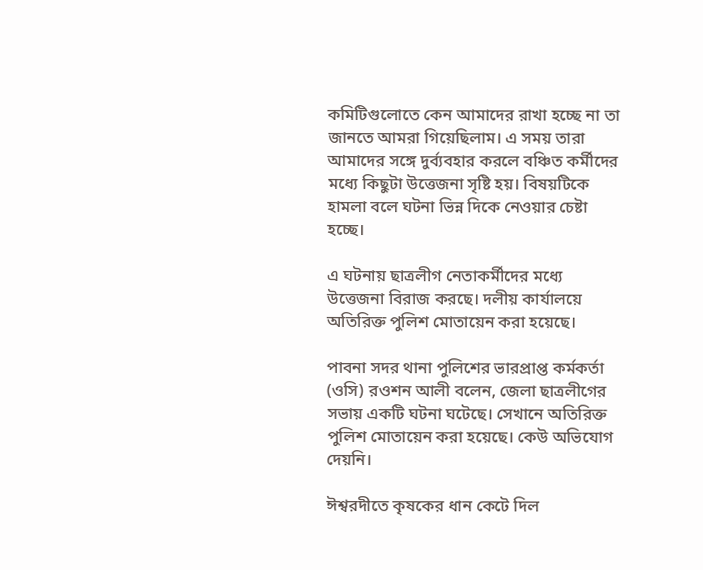কমিটিগুলোতে কেন আমাদের রাখা হচ্ছে না তা জানতে আমরা গিয়েছিলাম। এ সময় তারা আমাদের সঙ্গে দুর্ব্যবহার করলে বঞ্চিত কর্মীদের মধ্যে কিছুটা উত্তেজনা সৃষ্টি হয়। বিষয়টিকে হামলা বলে ঘটনা ভিন্ন দিকে নেওয়ার চেষ্টা হচ্ছে।

এ ঘটনায় ছাত্রলীগ নেতাকর্মীদের মধ্যে উত্তেজনা বিরাজ করছে। দলীয় কার্যালয়ে অতিরিক্ত পুলিশ মোতায়েন করা হয়েছে।

পাবনা সদর থানা পুলিশের ভারপ্রাপ্ত কর্মকর্তা (ওসি) রওশন আলী বলেন, জেলা ছাত্রলীগের সভায় একটি ঘটনা ঘটেছে। সেখানে অতিরিক্ত পুলিশ মোতায়েন করা হয়েছে। কেউ অভিযোগ দেয়নি।

ঈশ্বরদীতে কৃষকের ধান কেটে দিল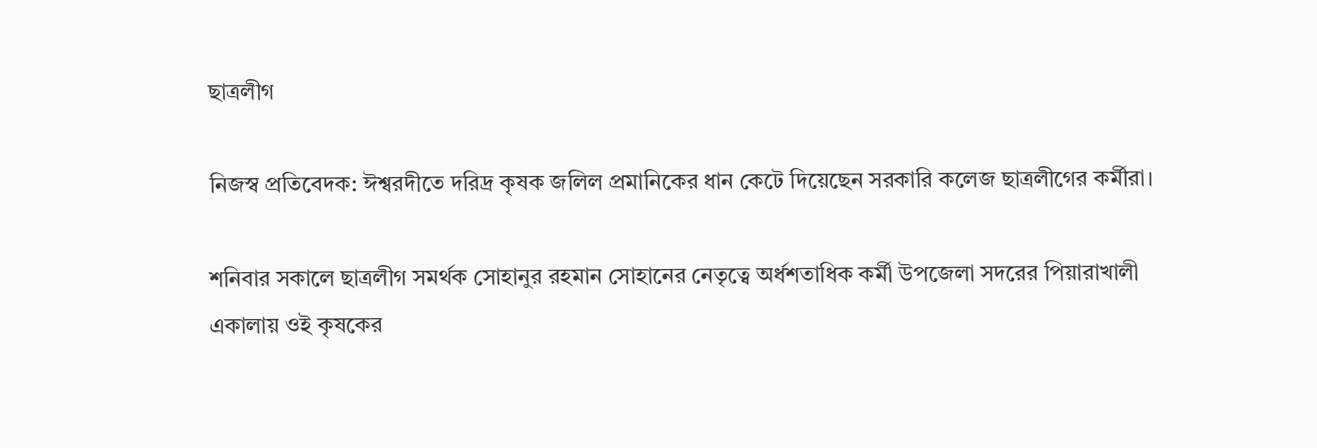ছাত্রলীগ

নিজস্ব প্রতিবেদক: ঈশ্বরদীতে দরিদ্র কৃষক জলিল প্রমানিকের ধান কেটে দিয়েছেন সরকারি কলেজ ছাত্রলীগের কর্মীরা।

শনিবার সকালে ছাত্রলীগ সমর্থক সোহানুর রহমান সোহানের নেতৃত্বে অর্ধশতাধিক কর্মী উপজেলা সদরের পিয়ারাখালী একালায় ওই কৃষকের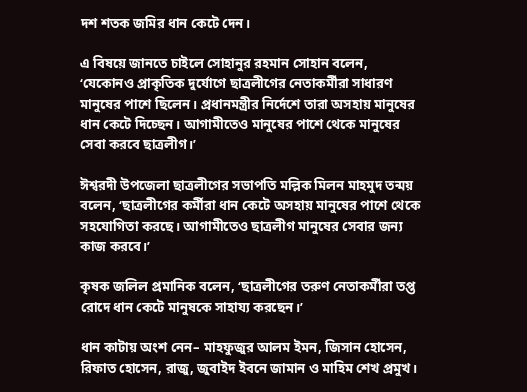দশ শতক জমির ধান কেটে দেন।

এ বিষয়ে জানতে চাইলে সোহানুর রহমান সোহান বলেন, ‘যেকোনও প্রাকৃতিক দুর্যোগে ছাত্রলীগের নেতাকর্মীরা সাধারণ মানুষের পাশে ছিলেন। প্রধানমন্ত্রীর নির্দেশে তারা অসহায় মানুষের ধান কেটে দিচ্ছেন। আগামীতেও মানুষের পাশে থেকে মানুষের সেবা করবে ছাত্রলীগ।’

ঈশ্বরদী উপজেলা ছাত্রলীগের সভাপতি মল্লিক মিলন মাহমুদ তন্ময় বলেন, ‘ছাত্রলীগের কর্মীরা ধান কেটে অসহায় মানুষের পাশে থেকে সহযোগিতা করছে। আগামীতেও ছাত্রলীগ মানুষের সেবার জন্য কাজ করবে।’

কৃষক জলিল প্রমানিক বলেন, ‘ছাত্রলীগের তরুণ নেতাকর্মীরা তপ্ত রোদে ধান কেটে মানুষকে সাহায্য করছেন।’

ধান কাটায় অংশ নেন– মাহফুজুর আলম ইমন, জিসান হোসেন, রিফাত হোসেন, রাজু, জুবাইদ ইবনে জামান ও মাহিম শেখ প্রমুখ।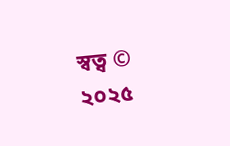স্বত্ব © ২০২৫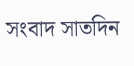সংবাদ সাতদিন